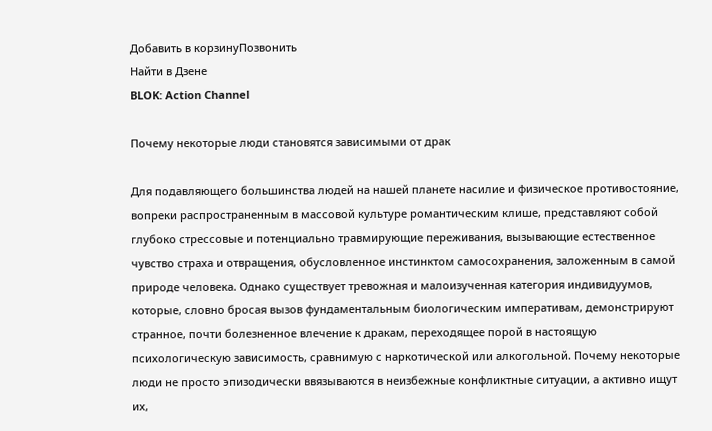Добавить в корзинуПозвонить
Найти в Дзене
BLOK: Action Channel

Почему некоторые люди становятся зависимыми от драк

Для подавляющего большинства людей на нашей планете насилие и физическое противостояние, вопреки распространенным в массовой культуре романтическим клише, представляют собой глубоко стрессовые и потенциально травмирующие переживания, вызывающие естественное чувство страха и отвращения, обусловленное инстинктом самосохранения, заложенным в самой природе человека. Однако существует тревожная и малоизученная категория индивидуумов, которые, словно бросая вызов фундаментальным биологическим императивам, демонстрируют странное, почти болезненное влечение к дракам, переходящее порой в настоящую психологическую зависимость, сравнимую с наркотической или алкогольной. Почему некоторые люди не просто эпизодически ввязываются в неизбежные конфликтные ситуации, а активно ищут их,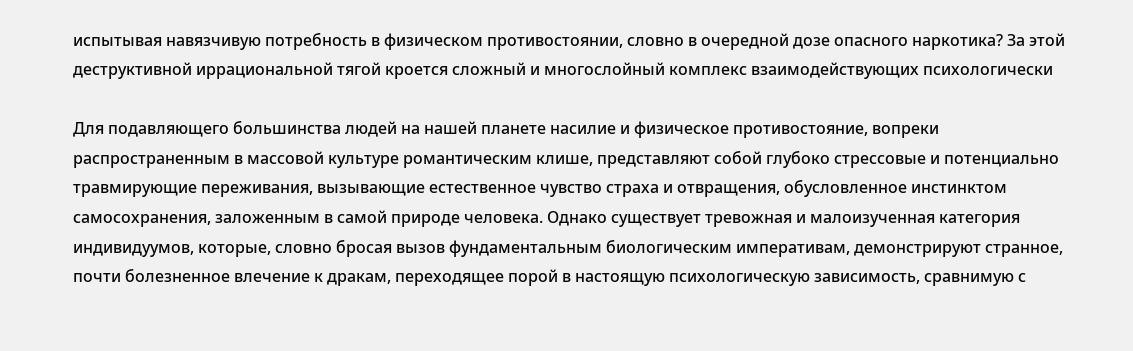испытывая навязчивую потребность в физическом противостоянии, словно в очередной дозе опасного наркотика? За этой деструктивной иррациональной тягой кроется сложный и многослойный комплекс взаимодействующих психологически

Для подавляющего большинства людей на нашей планете насилие и физическое противостояние, вопреки распространенным в массовой культуре романтическим клише, представляют собой глубоко стрессовые и потенциально травмирующие переживания, вызывающие естественное чувство страха и отвращения, обусловленное инстинктом самосохранения, заложенным в самой природе человека. Однако существует тревожная и малоизученная категория индивидуумов, которые, словно бросая вызов фундаментальным биологическим императивам, демонстрируют странное, почти болезненное влечение к дракам, переходящее порой в настоящую психологическую зависимость, сравнимую с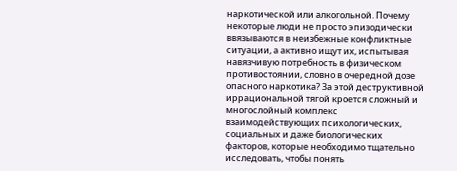наркотической или алкогольной. Почему некоторые люди не просто эпизодически ввязываются в неизбежные конфликтные ситуации, а активно ищут их, испытывая навязчивую потребность в физическом противостоянии, словно в очередной дозе опасного наркотика? За этой деструктивной иррациональной тягой кроется сложный и многослойный комплекс взаимодействующих психологических, социальных и даже биологических факторов, которые необходимо тщательно исследовать, чтобы понять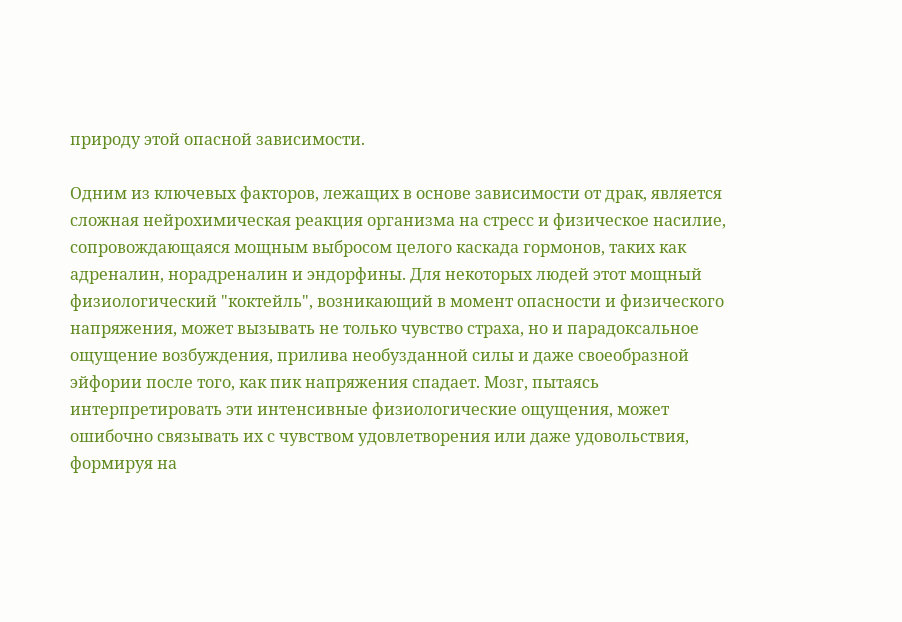природу этой опасной зависимости.

Одним из ключевых факторов, лежащих в основе зависимости от драк, является сложная нейрохимическая реакция организма на стресс и физическое насилие, сопровождающаяся мощным выбросом целого каскада гормонов, таких как адреналин, норадреналин и эндорфины. Для некоторых людей этот мощный физиологический "коктейль", возникающий в момент опасности и физического напряжения, может вызывать не только чувство страха, но и парадоксальное ощущение возбуждения, прилива необузданной силы и даже своеобразной эйфории после того, как пик напряжения спадает. Мозг, пытаясь интерпретировать эти интенсивные физиологические ощущения, может ошибочно связывать их с чувством удовлетворения или даже удовольствия, формируя на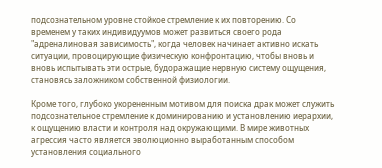подсознательном уровне стойкое стремление к их повторению. Со временем у таких индивидуумов может развиться своего рода "адреналиновая зависимость", когда человек начинает активно искать ситуации, провоцирующие физическую конфронтацию, чтобы вновь и вновь испытывать эти острые, будоражащие нервную систему ощущения, становясь заложником собственной физиологии.

Кроме того, глубоко укорененным мотивом для поиска драк может служить подсознательное стремление к доминированию и установлению иерархии, к ощущению власти и контроля над окружающими. В мире животных агрессия часто является эволюционно выработанным способом установления социального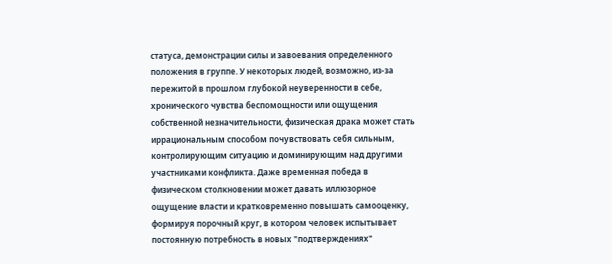статуса, демонстрации силы и завоевания определенного положения в группе. У некоторых людей, возможно, из-за пережитой в прошлом глубокой неуверенности в себе, хронического чувства беспомощности или ощущения собственной незначительности, физическая драка может стать иррациональным способом почувствовать себя сильным, контролирующим ситуацию и доминирующим над другими участниками конфликта. Даже временная победа в физическом столкновении может давать иллюзорное ощущение власти и кратковременно повышать самооценку, формируя порочный круг, в котором человек испытывает постоянную потребность в новых "подтверждениях"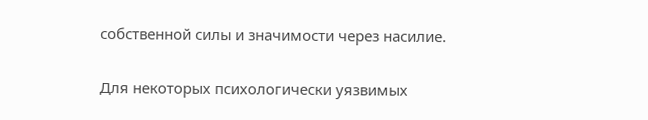собственной силы и значимости через насилие.

Для некоторых психологически уязвимых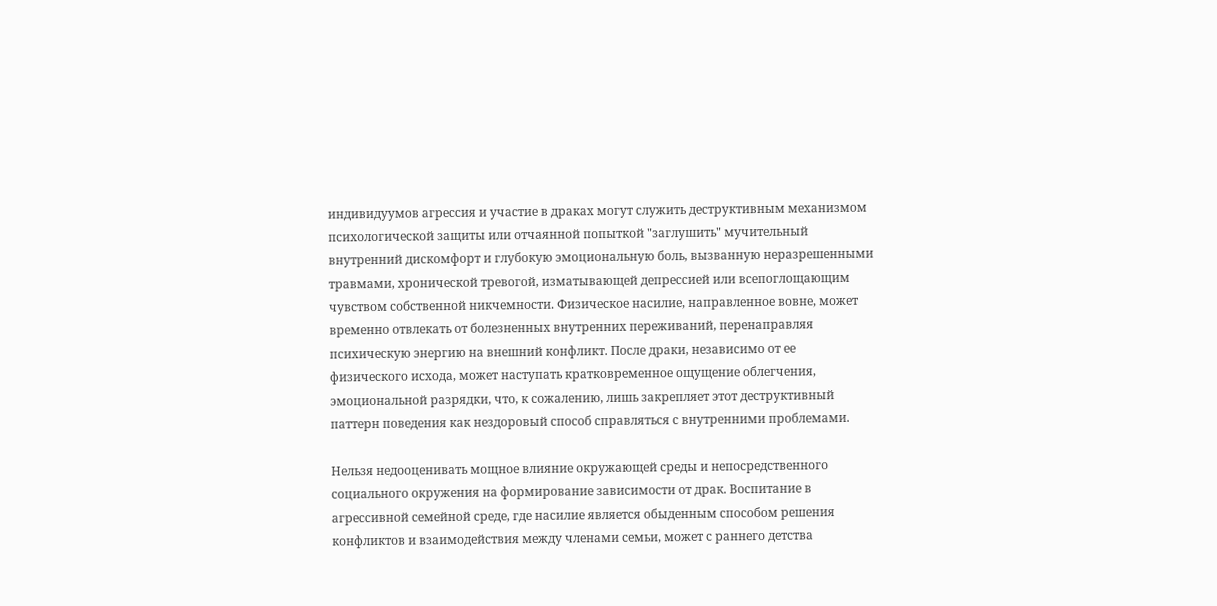индивидуумов агрессия и участие в драках могут служить деструктивным механизмом психологической защиты или отчаянной попыткой "заглушить" мучительный внутренний дискомфорт и глубокую эмоциональную боль, вызванную неразрешенными травмами, хронической тревогой, изматывающей депрессией или всепоглощающим чувством собственной никчемности. Физическое насилие, направленное вовне, может временно отвлекать от болезненных внутренних переживаний, перенаправляя психическую энергию на внешний конфликт. После драки, независимо от ее физического исхода, может наступать кратковременное ощущение облегчения, эмоциональной разрядки, что, к сожалению, лишь закрепляет этот деструктивный паттерн поведения как нездоровый способ справляться с внутренними проблемами.

Нельзя недооценивать мощное влияние окружающей среды и непосредственного социального окружения на формирование зависимости от драк. Воспитание в агрессивной семейной среде, где насилие является обыденным способом решения конфликтов и взаимодействия между членами семьи, может с раннего детства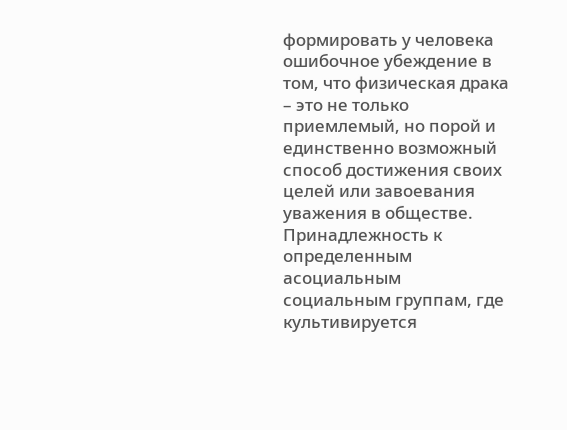формировать у человека ошибочное убеждение в том, что физическая драка – это не только приемлемый, но порой и единственно возможный способ достижения своих целей или завоевания уважения в обществе. Принадлежность к определенным асоциальным социальным группам, где культивируется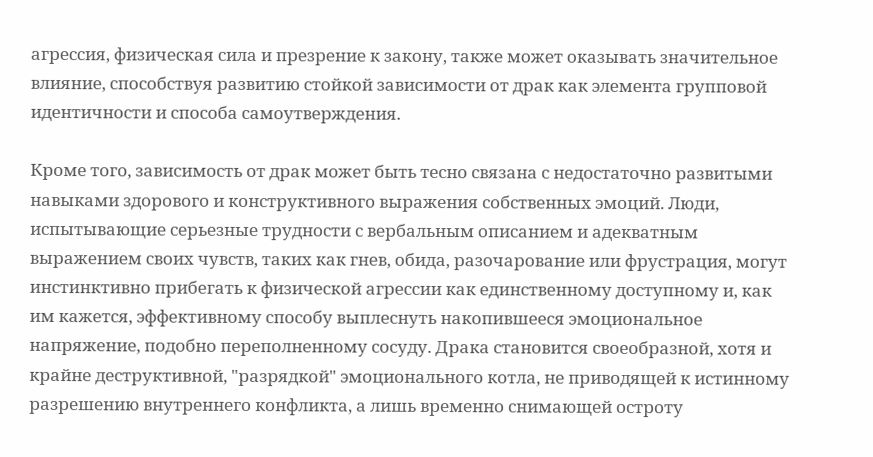агрессия, физическая сила и презрение к закону, также может оказывать значительное влияние, способствуя развитию стойкой зависимости от драк как элемента групповой идентичности и способа самоутверждения.

Кроме того, зависимость от драк может быть тесно связана с недостаточно развитыми навыками здорового и конструктивного выражения собственных эмоций. Люди, испытывающие серьезные трудности с вербальным описанием и адекватным выражением своих чувств, таких как гнев, обида, разочарование или фрустрация, могут инстинктивно прибегать к физической агрессии как единственному доступному и, как им кажется, эффективному способу выплеснуть накопившееся эмоциональное напряжение, подобно переполненному сосуду. Драка становится своеобразной, хотя и крайне деструктивной, "разрядкой" эмоционального котла, не приводящей к истинному разрешению внутреннего конфликта, а лишь временно снимающей остроту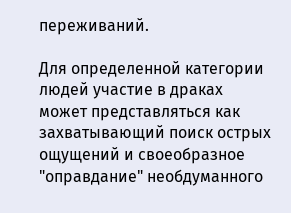переживаний.

Для определенной категории людей участие в драках может представляться как захватывающий поиск острых ощущений и своеобразное "оправдание" необдуманного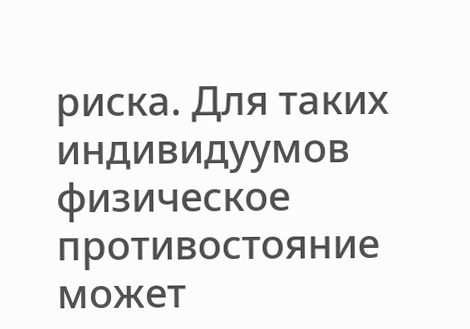риска. Для таких индивидуумов физическое противостояние может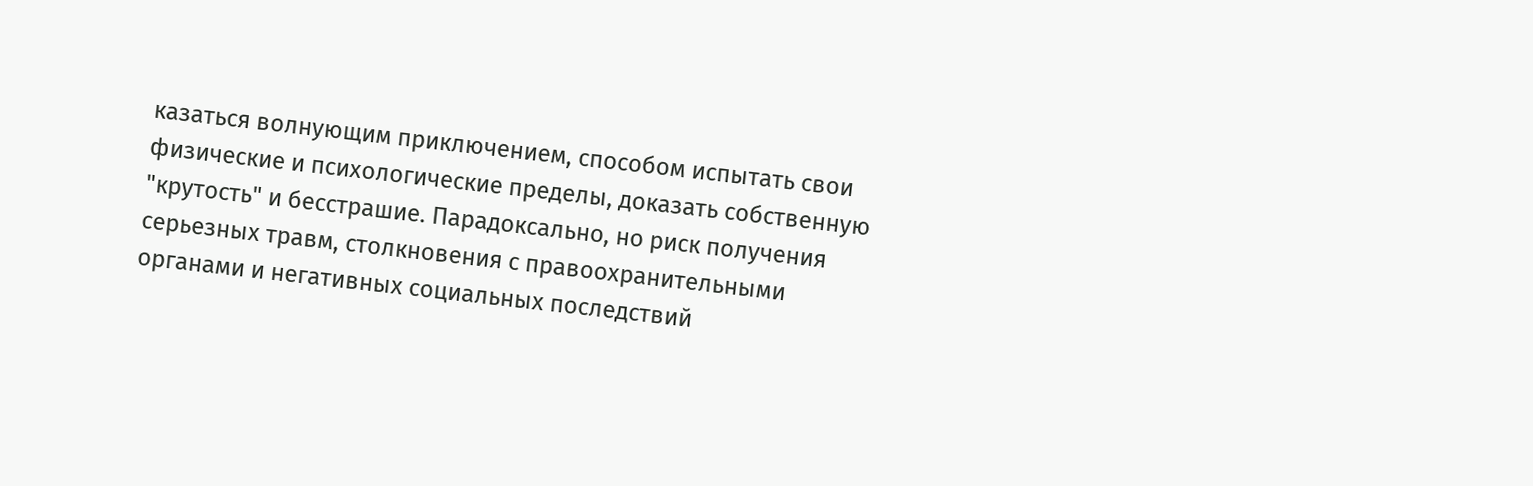казаться волнующим приключением, способом испытать свои физические и психологические пределы, доказать собственную "крутость" и бесстрашие. Парадоксально, но риск получения серьезных травм, столкновения с правоохранительными органами и негативных социальных последствий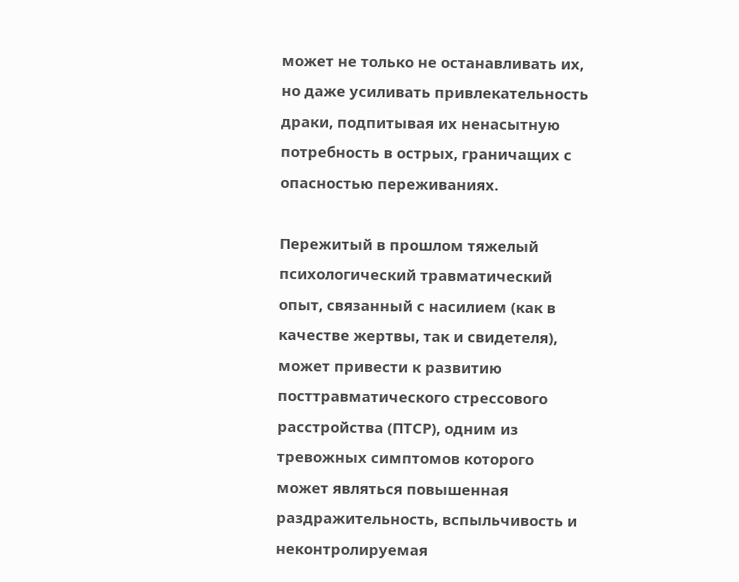может не только не останавливать их, но даже усиливать привлекательность драки, подпитывая их ненасытную потребность в острых, граничащих с опасностью переживаниях.

Пережитый в прошлом тяжелый психологический травматический опыт, связанный с насилием (как в качестве жертвы, так и свидетеля), может привести к развитию посттравматического стрессового расстройства (ПТСР), одним из тревожных симптомов которого может являться повышенная раздражительность, вспыльчивость и неконтролируемая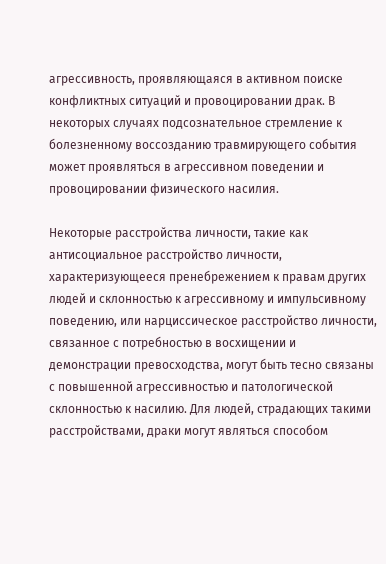агрессивность, проявляющаяся в активном поиске конфликтных ситуаций и провоцировании драк. В некоторых случаях подсознательное стремление к болезненному воссозданию травмирующего события может проявляться в агрессивном поведении и провоцировании физического насилия.

Некоторые расстройства личности, такие как антисоциальное расстройство личности, характеризующееся пренебрежением к правам других людей и склонностью к агрессивному и импульсивному поведению, или нарциссическое расстройство личности, связанное с потребностью в восхищении и демонстрации превосходства, могут быть тесно связаны с повышенной агрессивностью и патологической склонностью к насилию. Для людей, страдающих такими расстройствами, драки могут являться способом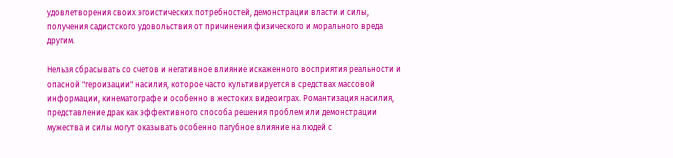удовлетворения своих эгоистических потребностей, демонстрации власти и силы, получения садистского удовольствия от причинения физического и морального вреда другим.

Нельзя сбрасывать со счетов и негативное влияние искаженного восприятия реальности и опасной "героизации" насилия, которое часто культивируется в средствах массовой информации, кинематографе и особенно в жестоких видеоиграх. Романтизация насилия, представление драк как эффективного способа решения проблем или демонстрации мужества и силы могут оказывать особенно пагубное влияние на людей с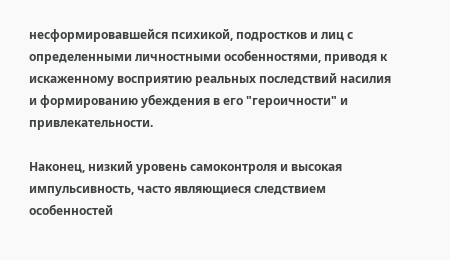несформировавшейся психикой, подростков и лиц с определенными личностными особенностями, приводя к искаженному восприятию реальных последствий насилия и формированию убеждения в его "героичности" и привлекательности.

Наконец, низкий уровень самоконтроля и высокая импульсивность, часто являющиеся следствием особенностей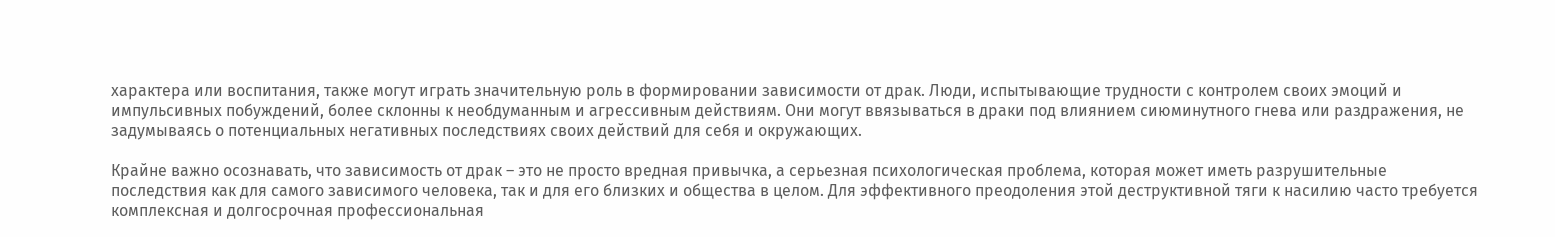характера или воспитания, также могут играть значительную роль в формировании зависимости от драк. Люди, испытывающие трудности с контролем своих эмоций и импульсивных побуждений, более склонны к необдуманным и агрессивным действиям. Они могут ввязываться в драки под влиянием сиюминутного гнева или раздражения, не задумываясь о потенциальных негативных последствиях своих действий для себя и окружающих.

Крайне важно осознавать, что зависимость от драк – это не просто вредная привычка, а серьезная психологическая проблема, которая может иметь разрушительные последствия как для самого зависимого человека, так и для его близких и общества в целом. Для эффективного преодоления этой деструктивной тяги к насилию часто требуется комплексная и долгосрочная профессиональная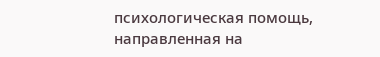психологическая помощь, направленная на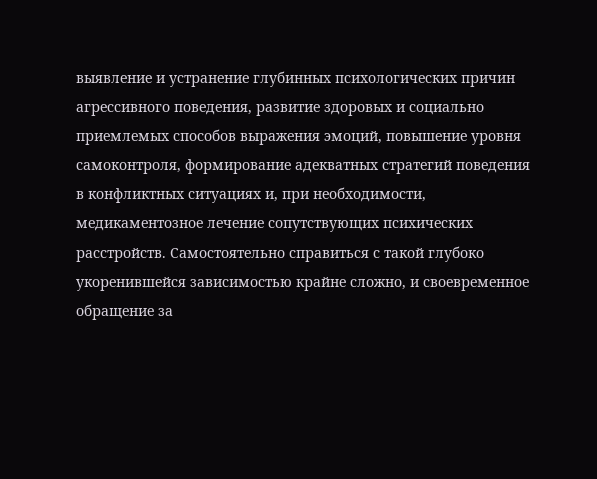выявление и устранение глубинных психологических причин агрессивного поведения, развитие здоровых и социально приемлемых способов выражения эмоций, повышение уровня самоконтроля, формирование адекватных стратегий поведения в конфликтных ситуациях и, при необходимости, медикаментозное лечение сопутствующих психических расстройств. Самостоятельно справиться с такой глубоко укоренившейся зависимостью крайне сложно, и своевременное обращение за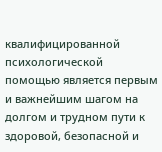квалифицированной психологической помощью является первым и важнейшим шагом на долгом и трудном пути к здоровой, безопасной и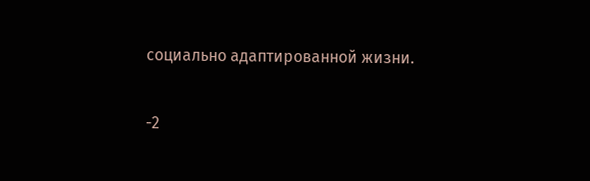социально адаптированной жизни.

-2